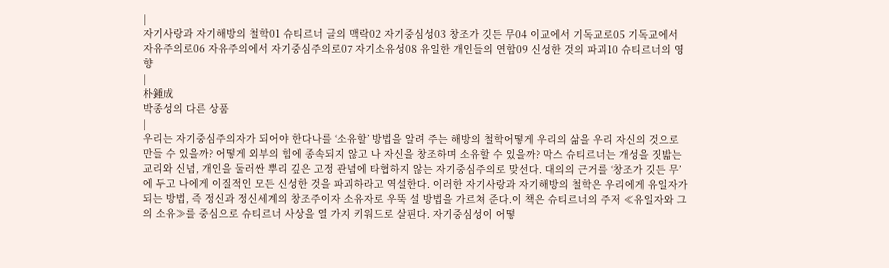|
자기사랑과 자기해방의 철학01 슈티르너 글의 맥락02 자기중심성03 창조가 깃든 무04 이교에서 기독교로05 기독교에서 자유주의로06 자유주의에서 자기중심주의로07 자기소유성08 유일한 개인들의 연합09 신성한 것의 파괴10 슈티르너의 영향
|
朴鍾成
박종성의 다른 상품
|
우리는 자기중심주의자가 되어야 한다나를 ‘소유할’ 방법을 알려 주는 해방의 철학어떻게 우리의 삶을 우리 자신의 것으로 만들 수 있을까? 어떻게 외부의 힘에 종속되지 않고 나 자신을 창조하며 소유할 수 있을까? 막스 슈티르너는 개성을 짓밟는 교리와 신념, 개인을 둘러싼 뿌리 깊은 고정 관념에 타협하지 않는 자기중심주의로 맞선다. 대의의 근거를 ‘창조가 깃든 무’에 두고 나에게 이질적인 모든 신성한 것을 파괴하라고 역설한다. 이러한 자기사랑과 자기해방의 철학은 우리에게 유일자가 되는 방법, 즉 정신과 정신세계의 창조주이자 소유자로 우뚝 설 방법을 가르쳐 준다.이 책은 슈티르너의 주저 ≪유일자와 그의 소유≫를 중심으로 슈티르너 사상을 열 가지 키워드로 살핀다. 자기중심성이 어떻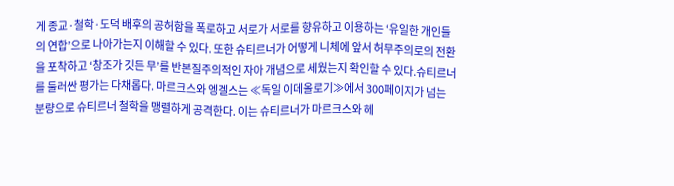게 종교·철학·도덕 배후의 공허함을 폭로하고 서로가 서로를 향유하고 이용하는 ‘유일한 개인들의 연합’으로 나아가는지 이해할 수 있다. 또한 슈티르너가 어떻게 니체에 앞서 허무주의로의 전환을 포착하고 ‘창조가 깃든 무’를 반본질주의적인 자아 개념으로 세웠는지 확인할 수 있다.슈티르너를 둘러싼 평가는 다채롭다. 마르크스와 엥겔스는 ≪독일 이데올로기≫에서 300페이지가 넘는 분량으로 슈티르너 철학을 맹렬하게 공격한다. 이는 슈티르너가 마르크스와 헤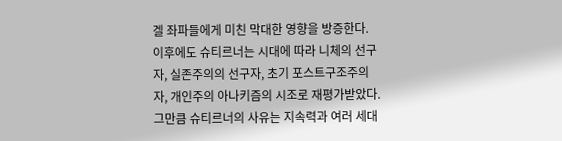겔 좌파들에게 미친 막대한 영향을 방증한다. 이후에도 슈티르너는 시대에 따라 니체의 선구자, 실존주의의 선구자, 초기 포스트구조주의자, 개인주의 아나키즘의 시조로 재평가받았다. 그만큼 슈티르너의 사유는 지속력과 여러 세대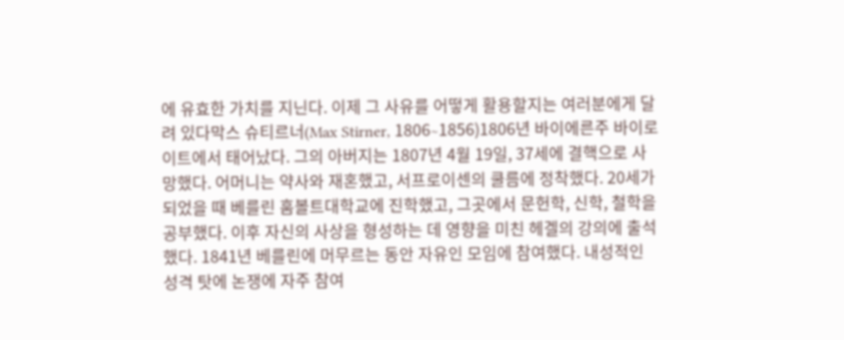에 유효한 가치를 지닌다. 이제 그 사유를 어떻게 활용할지는 여러분에게 달려 있다막스 슈티르너(Max Stirner, 1806∼1856)1806년 바이에른주 바이로이트에서 태어났다. 그의 아버지는 1807년 4월 19일, 37세에 결핵으로 사망했다. 어머니는 약사와 재혼했고, 서프로이센의 쿨름에 정착했다. 20세가 되었을 때 베를린 훔볼트대학교에 진학했고, 그곳에서 문헌학, 신학, 철학을 공부했다. 이후 자신의 사상을 형성하는 데 영향을 미친 헤겔의 강의에 출석했다. 1841년 베를린에 머무르는 동안 자유인 모임에 참여했다. 내성적인 성격 탓에 논쟁에 자주 참여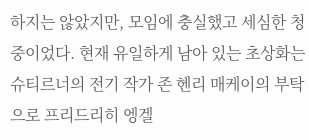하지는 않았지만, 모임에 충실했고 세심한 청중이었다. 현재 유일하게 남아 있는 초상화는 슈티르너의 전기 작가 존 헨리 매케이의 부탁으로 프리드리히 엥겔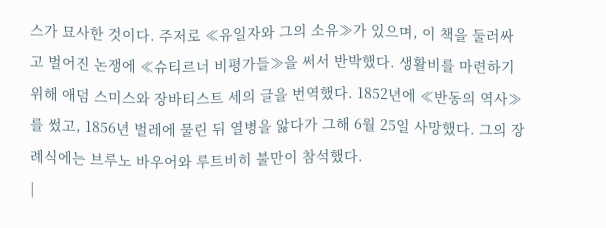스가 묘사한 것이다. 주저로 ≪유일자와 그의 소유≫가 있으며, 이 책을 둘러싸고 벌어진 논쟁에 ≪슈티르너 비평가들≫을 써서 반박했다. 생활비를 마련하기 위해 애덤 스미스와 장바티스트 세의 글을 번역했다. 1852년에 ≪반동의 역사≫를 썼고, 1856년 벌레에 물린 뒤 열병을 앓다가 그해 6월 25일 사망했다. 그의 장례식에는 브루노 바우어와 루트비히 불만이 참석했다.
|